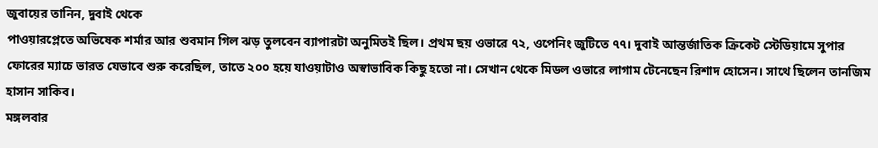জুবায়ের তানিন, দুবাই থেকে
পাওয়ারপ্লেতে অভিষেক শর্মার আর শুবমান গিল ঝড় তুলবেন ব্যাপারটা অনুমিতই ছিল। প্রথম ছয় ওভারে ৭২, ওপেনিং জুটিতে ৭৭। দুবাই আন্তর্জাতিক ক্রিকেট স্টেডিয়ামে সুপার ফোরের ম্যাচে ভারত যেভাবে শুরু করেছিল, তাতে ২০০ হয়ে যাওয়াটাও অস্বাভাবিক কিছু হতো না। সেখান থেকে মিডল ওভারে লাগাম টেনেছেন রিশাদ হোসেন। সাথে ছিলেন তানজিম হাসান সাকিব।
মঙ্গলবার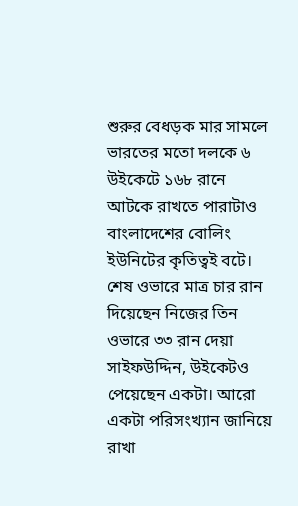শুরুর বেধড়ক মার সামলে ভারতের মতো দলকে ৬ উইকেটে ১৬৮ রানে আটকে রাখতে পারাটাও বাংলাদেশের বোলিং ইউনিটের কৃতিত্বই বটে। শেষ ওভারে মাত্র চার রান দিয়েছেন নিজের তিন ওভারে ৩৩ রান দেয়া সাইফউদ্দিন, উইকেটও পেয়েছেন একটা। আরো একটা পরিসংখ্যান জানিয়ে রাখা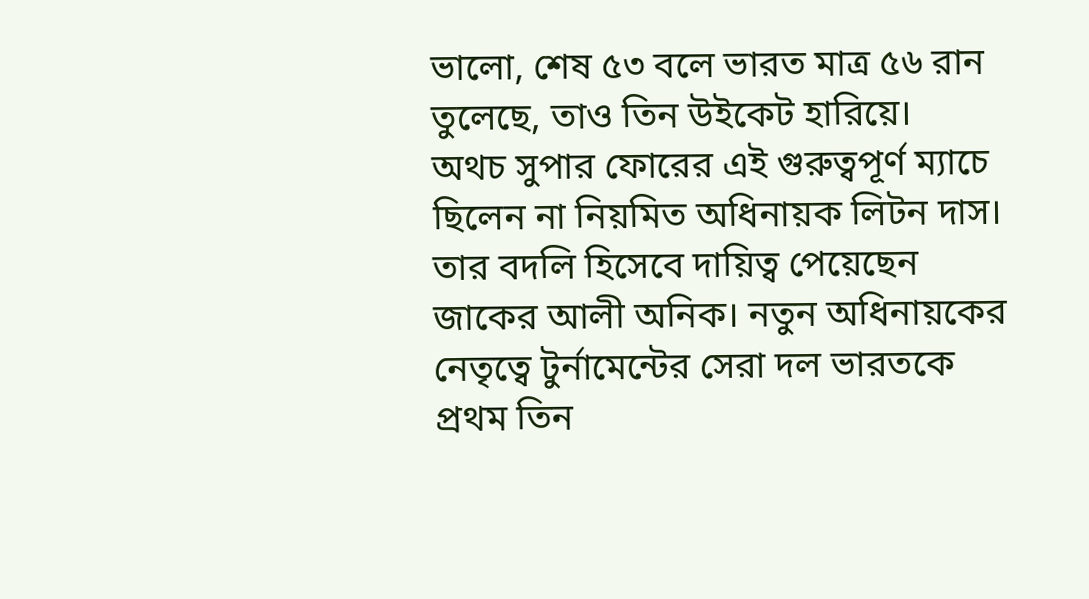ভালো, শেষ ৫৩ বলে ভারত মাত্র ৫৬ রান তুলেছে, তাও তিন উইকেট হারিয়ে।
অথচ সুপার ফোরের এই গুরুত্বপূর্ণ ম্যাচে ছিলেন না নিয়মিত অধিনায়ক লিটন দাস। তার বদলি হিসেবে দায়িত্ব পেয়েছেন জাকের আলী অনিক। নতুন অধিনায়কের নেতৃত্বে টুর্নামেন্টের সেরা দল ভারতকে প্রথম তিন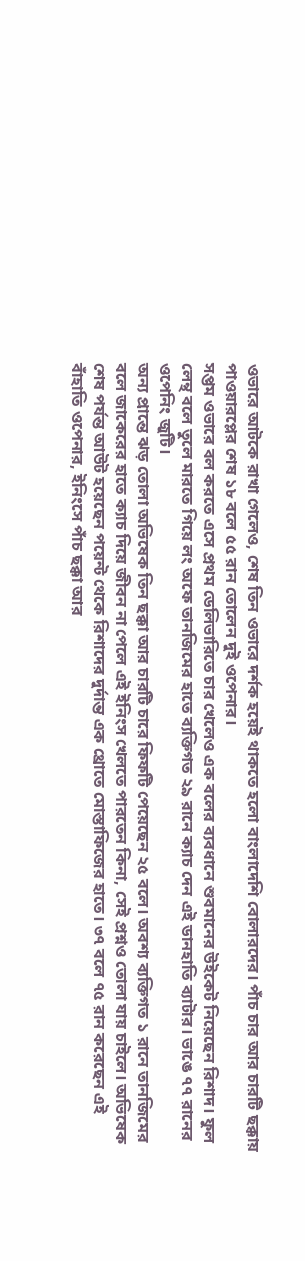ওভারে আটকে রাখা গেলেও, শেষ তিন ওভারে দর্শক হয়েই থাকতে হলো বাংলাদেশি বোলারদের। পাঁচ চার আর চারটি ছক্কায় পাওয়ারপ্লের শেষ ১৮ বলে ৫৫ রান তোলেন দুই ওপেনার।
সপ্তম ওভারে বল করতে এসে প্রথম ডেলিভারিতে চার খেলেও এক বলের ব্যবধানে শুবমানের উইকেট নিয়েছেন রিশাদ। ফুল লেন্থ বলে তুলে মারতে গিয়ে লং অফে তানজিমের হাতে ব্যক্তিগত ২৯ রানে ক্যাচ দেন এই ডানহাতি ব্যাটার। ভাঙে ৭৭ রানের ওপেনিং জুটি।
অন্য প্রান্তে ঝড় তোলা অভিষেক তিন ছক্কা আর চারটি চারে ফিফটি পেয়েছেন ২৫ বলে। অবশ্য ব্যক্তিগত ১ রানে তানজিমের বলে জাকেরের হাতে ক্যাচ দিয়ে জীবন না পেলে এই ইনিংস খেলতে পারতেন কিনা, সেই প্রশ্নও তোলা যায় চাইলে। অভিষেক শেষ পর্যন্ত আউট হয়েছেন পয়েন্ট থেকে রিশাদের দুর্দান্ত এক থ্রোতে মোস্তাফিজের হাতে। ৩৭ বলে ৭৫ রান করেছেন এই বাঁহাতি ওপেনার, ইনিংসে পাঁচ ছক্কা আর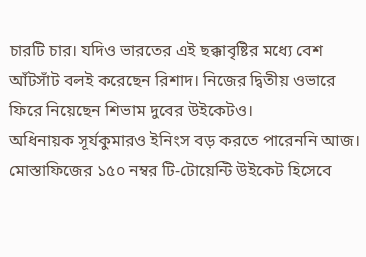চারটি চার। যদিও ভারতের এই ছক্কাবৃষ্টির মধ্যে বেশ আঁটসাঁট বলই করেছেন রিশাদ। নিজের দ্বিতীয় ওভারে ফিরে নিয়েছেন শিভাম দুবের উইকেটও।
অধিনায়ক সূর্যকুমারও ইনিংস বড় করতে পারেননি আজ। মোস্তাফিজের ১৫০ নম্বর টি-টোয়েন্টি উইকেট হিসেবে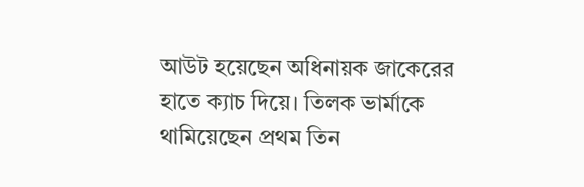আউট হয়েছেন অধিনায়ক জাকেরের হাতে ক্যাচ দিয়ে। তিলক ভার্মাকে থামিয়েছেন প্রথম তিন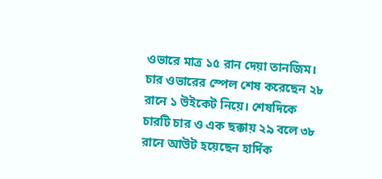ওভারে মাত্র ১৫ রান দেয়া তানজিম। চার ওভারের স্পেল শেষ করেছেন ২৮ রানে ১ উইকেট নিয়ে। শেষদিকে চারটি চার ও এক ছক্কায় ২৯ বলে ৩৮ রানে আউট হয়েছেন হার্দিক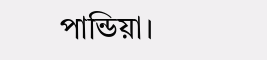পান্ডিয়া।